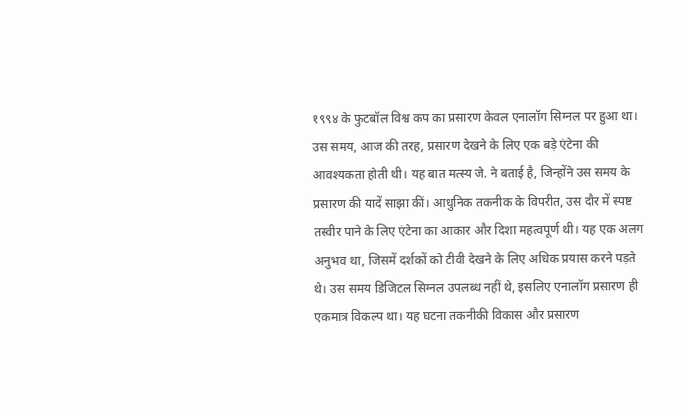१९९४ के फुटबॉल विश्व कप का प्रसारण केवल एनालॉग सिग्नल पर हुआ था। उस समय, आज की तरह, प्रसारण देखने के लिए एक बड़े एंटेना की आवश्यकता होती थी। यह बात मत्स्य जे. ने बताई है, जिन्होंने उस समय के प्रसारण की यादें साझा कीं। आधुनिक तकनीक के विपरीत, उस दौर में स्पष्ट तस्वीर पाने के लिए एंटेना का आकार और दिशा महत्वपूर्ण थी। यह एक अलग अनुभव था, जिसमें दर्शकों को टीवी देखने के लिए अधिक प्रयास करने पड़ते थे। उस समय डिजिटल सिग्नल उपलब्ध नहीं थे, इसलिए एनालॉग प्रसारण ही एकमात्र विकल्प था। यह घटना तकनीकी विकास और प्रसारण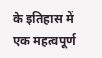के इतिहास में एक महत्वपूर्ण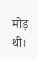मोड़ थी।